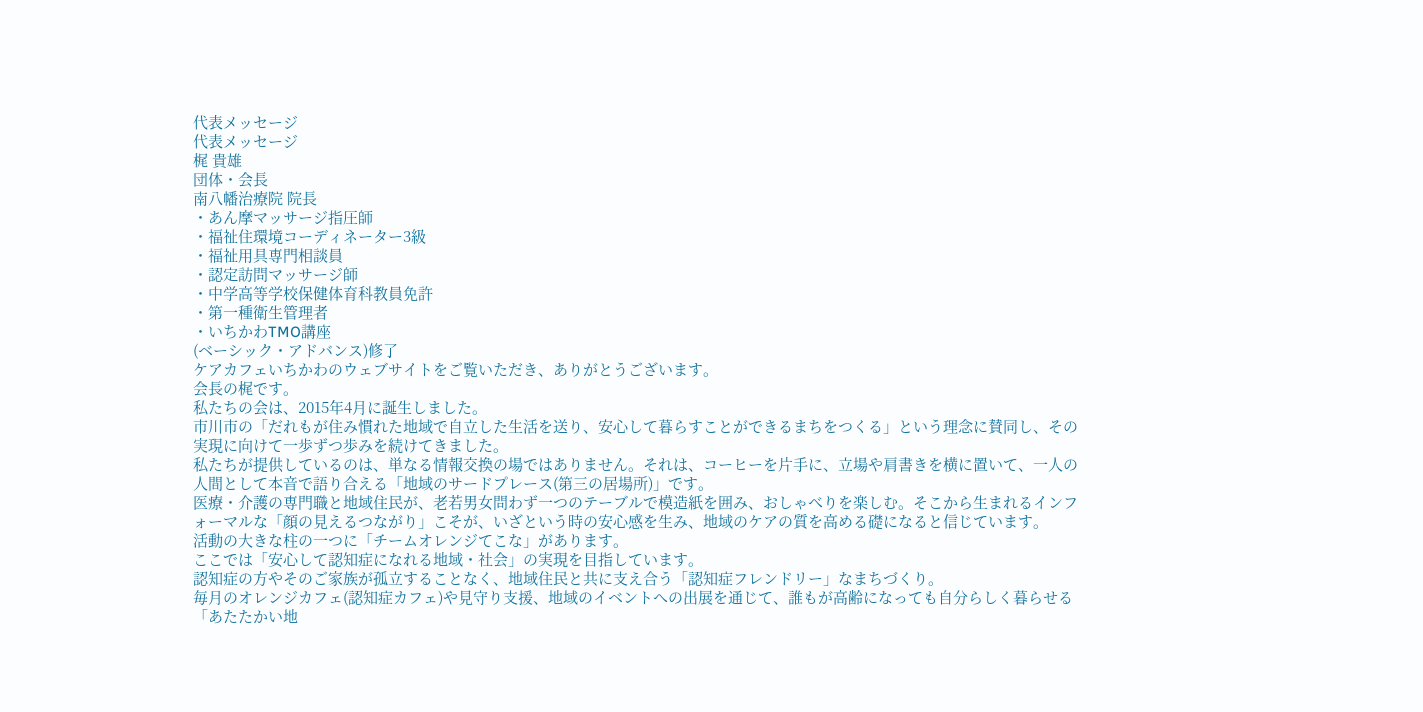代表メッセージ
代表メッセージ
梶 貴雄
団体・会長
南八幡治療院 院長
・あん摩マッサージ指圧師
・福祉住環境コーディネーター3級
・福祉用具専門相談員
・認定訪問マッサージ師
・中学高等学校保健体育科教員免許
・第一種衛生管理者
・いちかわTMO講座
(ベーシック・アドバンス)修了
ケアカフェいちかわのウェブサイトをご覧いただき、ありがとうございます。
会長の梶です。
私たちの会は、2015年4月に誕生しました。
市川市の「だれもが住み慣れた地域で自立した生活を送り、安心して暮らすことができるまちをつくる」という理念に賛同し、その実現に向けて一歩ずつ歩みを続けてきました。
私たちが提供しているのは、単なる情報交換の場ではありません。それは、コーヒーを片手に、立場や肩書きを横に置いて、一人の人間として本音で語り合える「地域のサードプレース(第三の居場所)」です。
医療・介護の専門職と地域住民が、老若男女問わず一つのテーブルで模造紙を囲み、おしゃべりを楽しむ。そこから生まれるインフォーマルな「顔の見えるつながり」こそが、いざという時の安心感を生み、地域のケアの質を高める礎になると信じています。
活動の大きな柱の一つに「チームオレンジてこな」があります。
ここでは「安心して認知症になれる地域・社会」の実現を目指しています。
認知症の方やそのご家族が孤立することなく、地域住民と共に支え合う「認知症フレンドリー」なまちづくり。
毎月のオレンジカフェ(認知症カフェ)や見守り支援、地域のイベントへの出展を通じて、誰もが高齢になっても自分らしく暮らせる「あたたかい地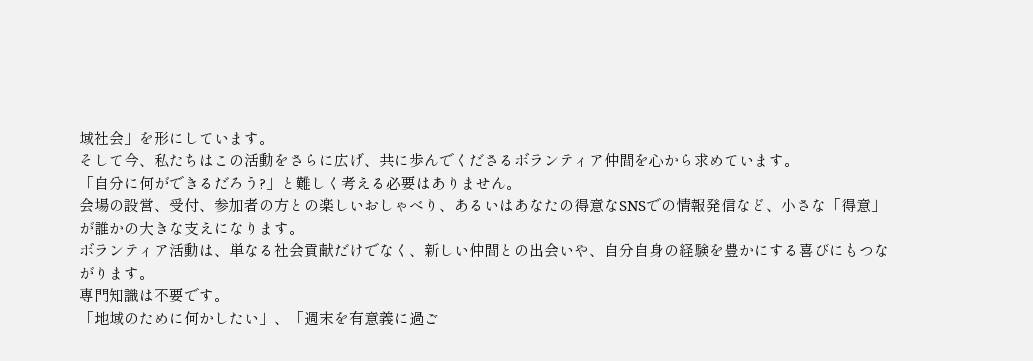域社会」を形にしています。
そして今、私たちはこの活動をさらに広げ、共に歩んでくださるボランティア仲間を心から求めています。
「自分に何ができるだろう?」と難しく考える必要はありません。
会場の設営、受付、参加者の方との楽しいおしゃべり、あるいはあなたの得意なSNSでの情報発信など、小さな「得意」が誰かの大きな支えになります。
ボランティア活動は、単なる社会貢献だけでなく、新しい仲間との出会いや、自分自身の経験を豊かにする喜びにもつながります。
専門知識は不要です。
「地域のために何かしたい」、「週末を有意義に過ご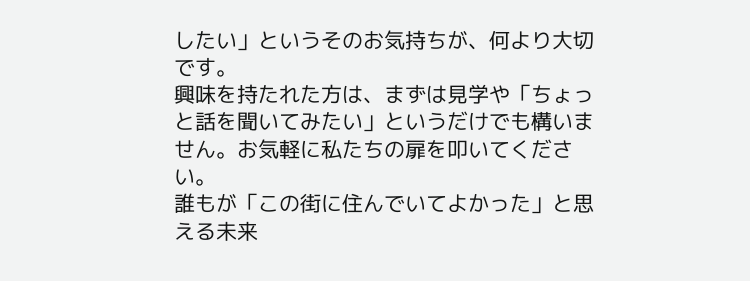したい」というそのお気持ちが、何より大切です。
興味を持たれた方は、まずは見学や「ちょっと話を聞いてみたい」というだけでも構いません。お気軽に私たちの扉を叩いてください。
誰もが「この街に住んでいてよかった」と思える未来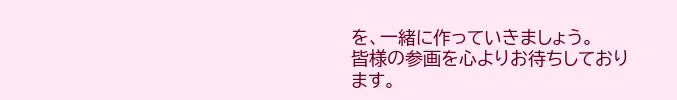を、一緒に作っていきましょう。
皆様の参画を心よりお待ちしております。